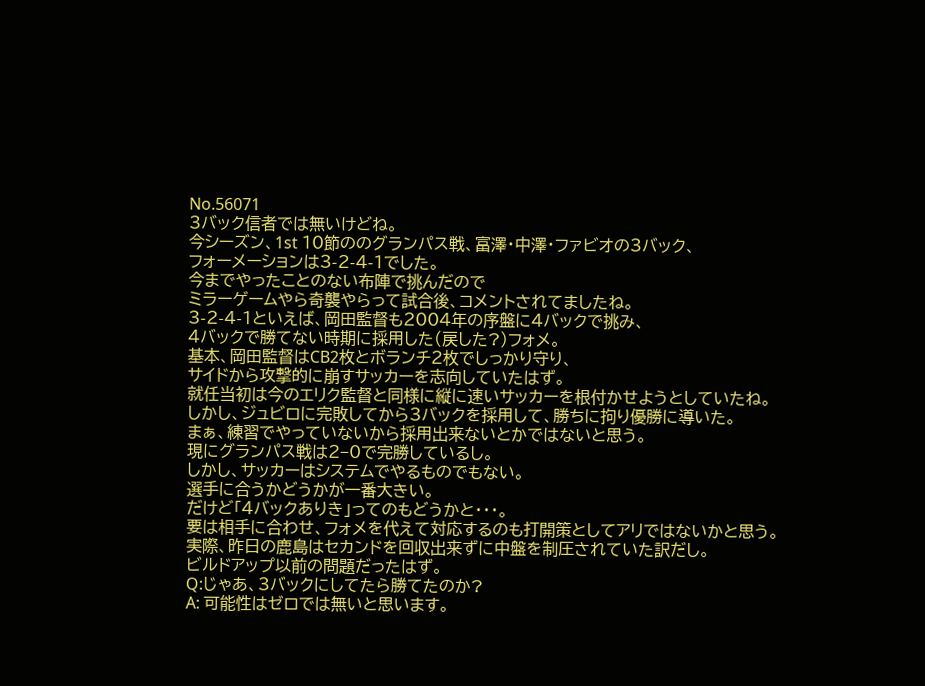No.56071
3バック信者では無いけどね。
今シーズン、1st 10節ののグランパス戦、富澤・中澤・ファビオの3バック、
フォーメーションは3-2-4-1でした。
今までやったことのない布陣で挑んだので
ミラーゲームやら奇襲やらって試合後、コメントされてましたね。
3-2-4-1といえば、岡田監督も2004年の序盤に4バックで挑み、
4バックで勝てない時期に採用した(戻した?)フォメ。
基本、岡田監督はCB2枚とボランチ2枚でしっかり守り、
サイドから攻撃的に崩すサッカーを志向していたはず。
就任当初は今のエリク監督と同様に縦に速いサッカーを根付かせようとしていたね。
しかし、ジュビロに完敗してから3バックを採用して、勝ちに拘り優勝に導いた。
まぁ、練習でやっていないから採用出来ないとかではないと思う。
現にグランパス戦は2−0で完勝しているし。
しかし、サッカーはシステムでやるものでもない。
選手に合うかどうかが一番大きい。
だけど「4バックありき」ってのもどうかと・・・。
要は相手に合わせ、フォメを代えて対応するのも打開策としてアリではないかと思う。
実際、昨日の鹿島はセカンドを回収出来ずに中盤を制圧されていた訳だし。
ビルドアップ以前の問題だったはず。
Q:じゃあ、3バックにしてたら勝てたのか?
A: 可能性はゼロでは無いと思います。